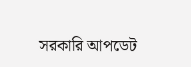সরকারি আপডেট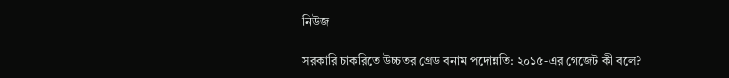নিউজ

সরকারি চাকরিতে উচ্চতর গ্রেড বনাম পদোন্নতি: ২০১৫-এর গেজেট কী বলে?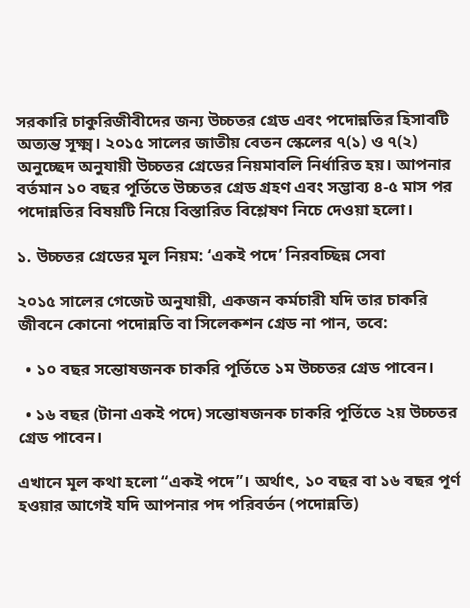সরকারি চাকুরিজীবীদের জন্য উচ্চতর গ্রেড এবং পদোন্নতির হিসাবটি অত্যন্ত সূক্ষ্ম। ২০১৫ সালের জাতীয় বেতন স্কেলের ৭(১) ও ৭(২) অনুচ্ছেদ অনুযায়ী উচ্চতর গ্রেডের নিয়মাবলি নির্ধারিত হয়। আপনার বর্তমান ১০ বছর পূর্তিতে উচ্চতর গ্রেড গ্রহণ এবং সম্ভাব্য ৪-৫ মাস পর পদোন্নতির বিষয়টি নিয়ে বিস্তারিত বিশ্লেষণ নিচে দেওয়া হলো।

১. উচ্চতর গ্রেডের মূল নিয়ম: ‘একই পদে’ নিরবচ্ছিন্ন সেবা

২০১৫ সালের গেজেট অনুযায়ী, একজন কর্মচারী যদি তার চাকরি জীবনে কোনো পদোন্নতি বা সিলেকশন গ্রেড না পান, তবে:

  • ১০ বছর সন্তোষজনক চাকরি পূর্তিতে ১ম উচ্চতর গ্রেড পাবেন।

  • ১৬ বছর (টানা একই পদে) সন্তোষজনক চাকরি পূর্তিতে ২য় উচ্চতর গ্রেড পাবেন।

এখানে মূল কথা হলো “একই পদে”। অর্থাৎ, ১০ বছর বা ১৬ বছর পূর্ণ হওয়ার আগেই যদি আপনার পদ পরিবর্তন (পদোন্নতি)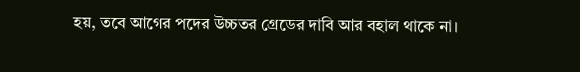হয়, তবে আগের পদের উচ্চতর গ্রেডের দাবি আর বহাল থাকে না।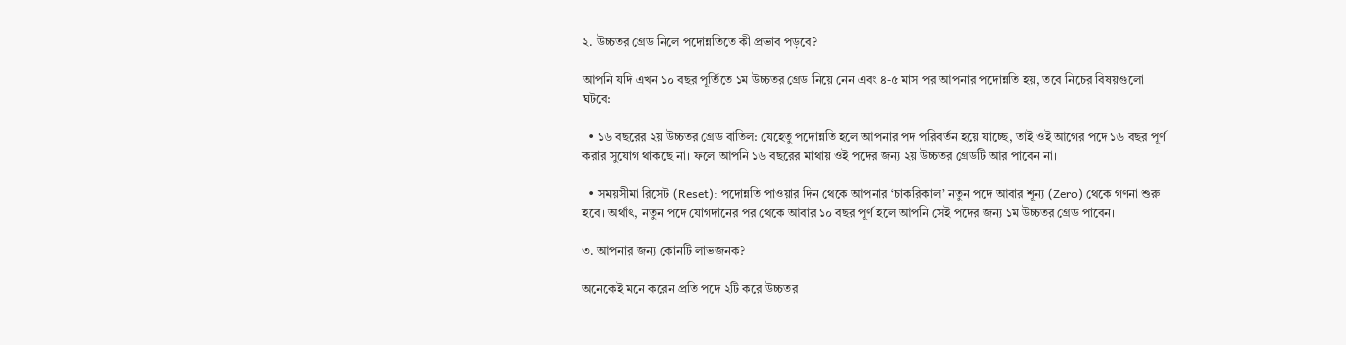২. উচ্চতর গ্রেড নিলে পদোন্নতিতে কী প্রভাব পড়বে?

আপনি যদি এখন ১০ বছর পূর্তিতে ১ম উচ্চতর গ্রেড নিয়ে নেন এবং ৪-৫ মাস পর আপনার পদোন্নতি হয়, তবে নিচের বিষয়গুলো ঘটবে:

  • ১৬ বছরের ২য় উচ্চতর গ্রেড বাতিল: যেহেতু পদোন্নতি হলে আপনার পদ পরিবর্তন হয়ে যাচ্ছে, তাই ওই আগের পদে ১৬ বছর পূর্ণ করার সুযোগ থাকছে না। ফলে আপনি ১৬ বছরের মাথায় ওই পদের জন্য ২য় উচ্চতর গ্রেডটি আর পাবেন না।

  • সময়সীমা রিসেট (Reset): পদোন্নতি পাওয়ার দিন থেকে আপনার ‘চাকরিকাল’ নতুন পদে আবার শূন্য (Zero) থেকে গণনা শুরু হবে। অর্থাৎ, নতুন পদে যোগদানের পর থেকে আবার ১০ বছর পূর্ণ হলে আপনি সেই পদের জন্য ১ম উচ্চতর গ্রেড পাবেন।

৩. আপনার জন্য কোনটি লাভজনক?

অনেকেই মনে করেন প্রতি পদে ২টি করে উচ্চতর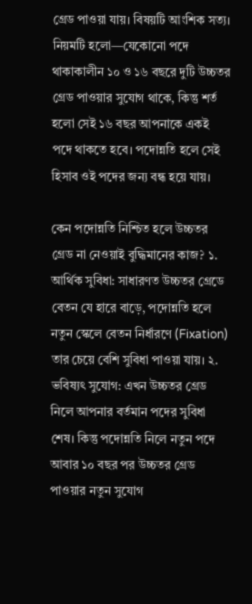গ্রেড পাওয়া যায়। বিষয়টি আংশিক সত্য। নিয়মটি হলো—যেকোনো পদে থাকাকালীন ১০ ও ১৬ বছরে দুটি উচ্চতর গ্রেড পাওয়ার সুযোগ থাকে, কিন্তু শর্ত হলো সেই ১৬ বছর আপনাকে একই পদে থাকতে হবে। পদোন্নতি হলে সেই হিসাব ওই পদের জন্য বন্ধ হয়ে যায়।

কেন পদোন্নতি নিশ্চিত হলে উচ্চতর গ্রেড না নেওয়াই বুদ্ধিমানের কাজ? ১. আর্থিক সুবিধা: সাধারণত উচ্চতর গ্রেডে বেতন যে হারে বাড়ে, পদোন্নতি হলে নতুন স্কেলে বেতন নির্ধারণে (Fixation) তার চেয়ে বেশি সুবিধা পাওয়া যায়। ২. ভবিষ্যৎ সুযোগ: এখন উচ্চতর গ্রেড নিলে আপনার বর্তমান পদের সুবিধা শেষ। কিন্তু পদোন্নতি নিলে নতুন পদে আবার ১০ বছর পর উচ্চতর গ্রেড পাওয়ার নতুন সুযোগ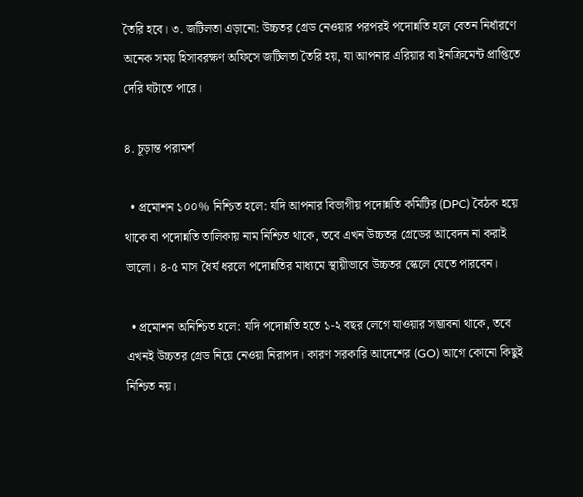তৈরি হবে। ৩. জটিলতা এড়ানো: উচ্চতর গ্রেড নেওয়ার পরপরই পদোন্নতি হলে বেতন নির্ধারণে অনেক সময় হিসাবরক্ষণ অফিসে জটিলতা তৈরি হয়, যা আপনার এরিয়ার বা ইনক্রিমেন্ট প্রাপ্তিতে দেরি ঘটাতে পারে।

৪. চূড়ান্ত পরামর্শ

  • প্রমোশন ১০০% নিশ্চিত হলে: যদি আপনার বিভাগীয় পদোন্নতি কমিটির (DPC) বৈঠক হয়ে থাকে বা পদোন্নতি তালিকায় নাম নিশ্চিত থাকে, তবে এখন উচ্চতর গ্রেডের আবেদন না করাই ভালো। ৪-৫ মাস ধৈর্য ধরলে পদোন্নতির মাধ্যমে স্থায়ীভাবে উচ্চতর স্কেলে যেতে পারবেন।

  • প্রমোশন অনিশ্চিত হলে: যদি পদোন্নতি হতে ১-২ বছর লেগে যাওয়ার সম্ভাবনা থাকে, তবে এখনই উচ্চতর গ্রেড নিয়ে নেওয়া নিরাপদ। কারণ সরকারি আদেশের (GO) আগে কোনো কিছুই নিশ্চিত নয়।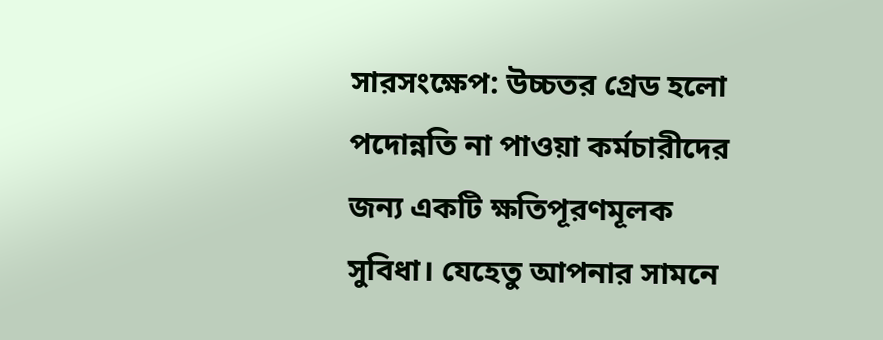সারসংক্ষেপ: উচ্চতর গ্রেড হলো পদোন্নতি না পাওয়া কর্মচারীদের জন্য একটি ক্ষতিপূরণমূলক সুবিধা। যেহেতু আপনার সামনে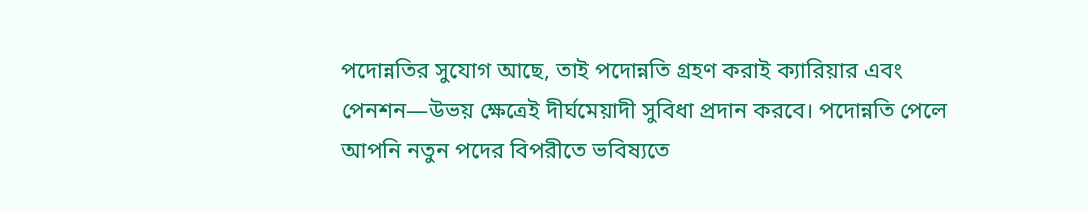পদোন্নতির সুযোগ আছে, তাই পদোন্নতি গ্রহণ করাই ক্যারিয়ার এবং পেনশন—উভয় ক্ষেত্রেই দীর্ঘমেয়াদী সুবিধা প্রদান করবে। পদোন্নতি পেলে আপনি নতুন পদের বিপরীতে ভবিষ্যতে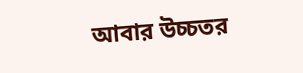আবার উচ্চতর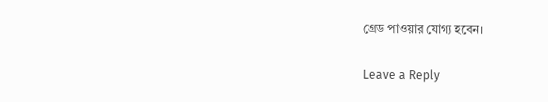গ্রেড পাওয়ার যোগ্য হবেন।

Leave a Reply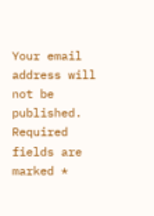Your email address will not be published. Required fields are marked *